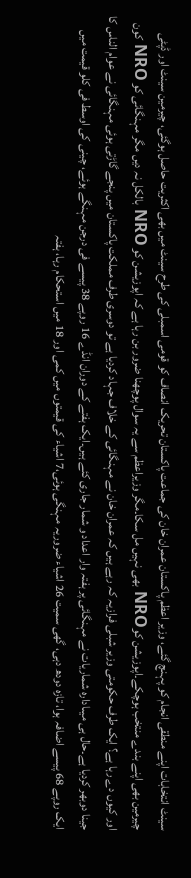سینٹ انتخابات اپنے منطقی انجام کو پہنچ گئے، وزیر اعظم پاکستان عمران خان کی جماعت پاکستان تحریک انصاف کو قومی اسمبلی کی طرح سینٹ میں بھی اکثریت حاصل ہوگئی، چیرمین سینٹ اور ڈپٹی چیرمین بھی اپنے بندے منتخب ہوچکے۔اپوزیشن کوNRO بھی نہیں مل سکا۔مگر وزیراعظم سے یہ سوال پوچھنا ضرور بن رہا ہے کہ اپوزیشن کو NRO بالکل نہ دیں مگر مہنگائی کو NRO کون اور کیوں دے رہا ہے؟ ایک طرف حکومتی وزیر شبلی فرازیہ کہ رہے ہیں کہ عمران خان نے مہنگائی کے خلاف جہاد کردیا ہے تو دوسری طرف مملکت پاکستان میں پنجے گاڑتی ہوئی مہنگائی نے عوام الناس کا جینا دوبھر کردیا ہے۔حال ہی میںادارہ شماریات نے مہنگائی پر ہفتہ وار اعداد و شمار جاری کئے ہیں۔ایک ہفتے کے دوران انڈے 16 روپے 38 پیسے فی درجن مہنگے ہوئے، چینی کی اوسط فی کلو قیمت میں ایک روپے 68 پیسے اضافہ ہوا، تازہ دودھ دہی، گھی سمیت 26 اشیاء ضروریہ مہنگی ہوئی،7 اشیاء کی قیمتوں میں کمی اور 18 میں استحکام رہا، ہفتہ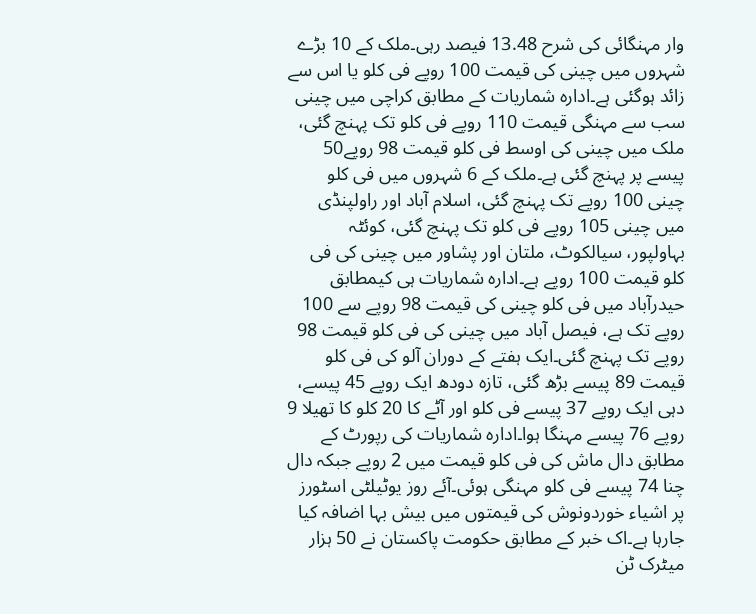وار مہنگائی کی شرح 13.48 فیصد رہی۔ملک کے 10 بڑے شہروں میں چینی کی قیمت 100 روپے فی کلو یا اس سے زائد ہوگئی ہے۔ادارہ شماریات کے مطابق کراچی میں چینی سب سے مہنگی قیمت 110 روپے فی کلو تک پہنچ گئی، ملک میں چینی کی اوسط فی کلو قیمت 98 روپے50 پیسے پر پہنچ گئی ہے۔ملک کے 6 شہروں میں فی کلو چینی 100 روپے تک پہنچ گئی، اسلام آباد اور راولپنڈی میں چینی 105 روپے فی کلو تک پہنچ گئی، کوئٹہ بہاولپور، سیالکوٹ، ملتان اور پشاور میں چینی کی فی کلو قیمت 100 روپے ہے۔ادارہ شماریات ہی کیمطابق حیدرآباد میں فی کلو چینی کی قیمت 98 روپے سے 100 روپے تک ہے، فیصل آباد میں چینی کی فی کلو قیمت 98 روپے تک پہنچ گئی۔ایک ہفتے کے دوران آلو کی فی کلو قیمت 89 پیسے بڑھ گئی، تازہ دودھ ایک روپے 45 پیسے، دہی ایک روپے 37 پیسے فی کلو اور آٹے کا 20 کلو کا تھیلا 9 روپے 76 پیسے مہنگا ہوا۔ادارہ شماریات کی رپورٹ کے مطابق دال ماش کی فی کلو قیمت میں 2 روپے جبکہ دال چنا 74 پیسے فی کلو مہنگی ہوئی۔آئے روز یوٹیلٹی اسٹورز پر اشیاء خوردونوش کی قیمتوں میں بیش بہا اضافہ کیا جارہا ہے۔اک خبر کے مطابق حکومت پاکستان نے 50 ہزار میٹرک ٹن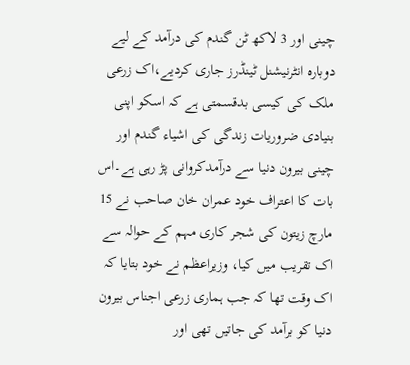چینی اور 3 لاکھ ٹن گندم کی درآمد کے لیے دوبارہ انٹرنیشنل ٹینڈرز جاری کردیے،اک زرعی ملک کی کیسی بدقسمتی ہے کہ اسکو اپنی بنیادی ضروریات زندگی کی اشیاء گندم اور چینی بیرون دنیا سے درآمدکروانی پڑ رہی ہے۔اس بات کا اعتراف خود عمران خان صاحب نے 15 مارچ زیتون کی شجر کاری مہم کے حوالہ سے اک تقریب میں کیا، وزیراعظم نے خود بتایا کہ اک وقت تھا کہ جب ہماری زرعی اجناس بیرون دنیا کو برآمد کی جاتیں تھی اور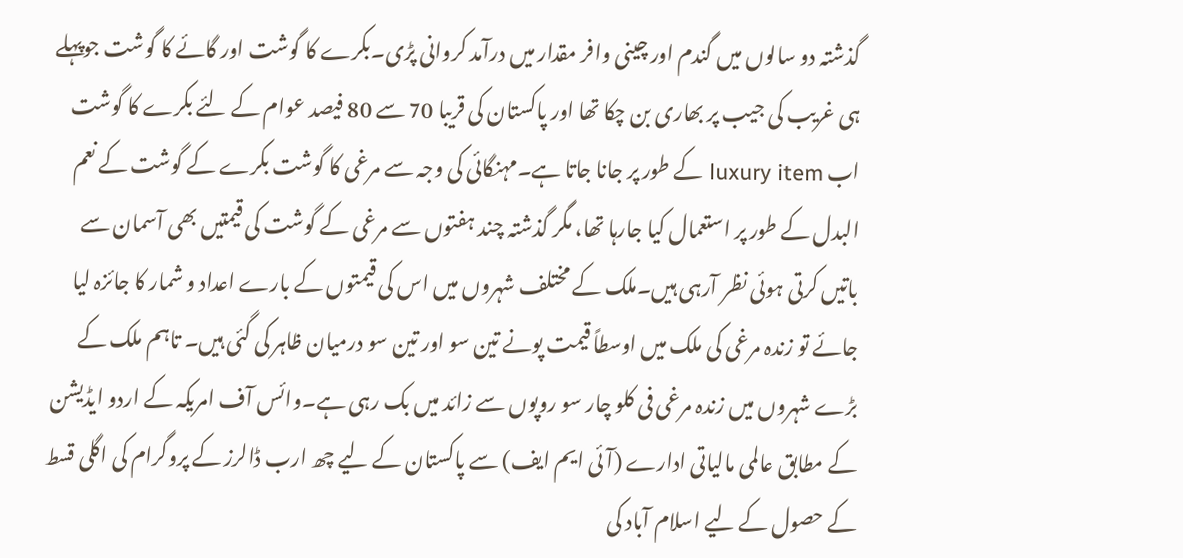گذشتہ دو سالوں میں گندم اور چینی وافر مقدار میں درآمد کروانی پڑی۔بکرے کا گوشت اور گائے کا گوشت جوپہلے ہی غریب کی جیب پر بھاری بن چکا تھا اور پاکستان کی قریبا 70 سے 80 فیصد عوام کے لئے بکرے کا گوشت اب luxury item کے طور پر جانا جاتا ہے۔مہنگائی کی وجہ سے مرغی کا گوشت بکرے کے گوشت کے نعم البدل کے طور پر استعمال کیا جارہا تھا، مگر گذشتہ چند ہفتوں سے مرغی کے گوشت کی قیمتیں بھی آسمان سے باتیں کرتی ہوئی نظر آرہی ہیں۔ملک کے مختلف شہروں میں اس کی قیمتوں کے بارے اعداد و شمار کا جائزہ لیا جائے تو زندہ مرغی کی ملک میں اوسطاً قیمت پونے تین سو اور تین سو درمیان ظاہر کی گئی ہیں۔ تاہم ملک کے بڑے شہروں میں زندہ مرغی فی کلو چار سو روپوں سے زائد میں بک رہی ہے۔وائس آف امریکہ کے اردو ایڈیشن کے مطابق عالمی مالیاتی ادارے (آئی ایم ایف) سے پاکستان کے لیے چھ ارب ڈالرز کے پروگرام کی اگلی قسط کے حصول کے لیے اسلام آباد کی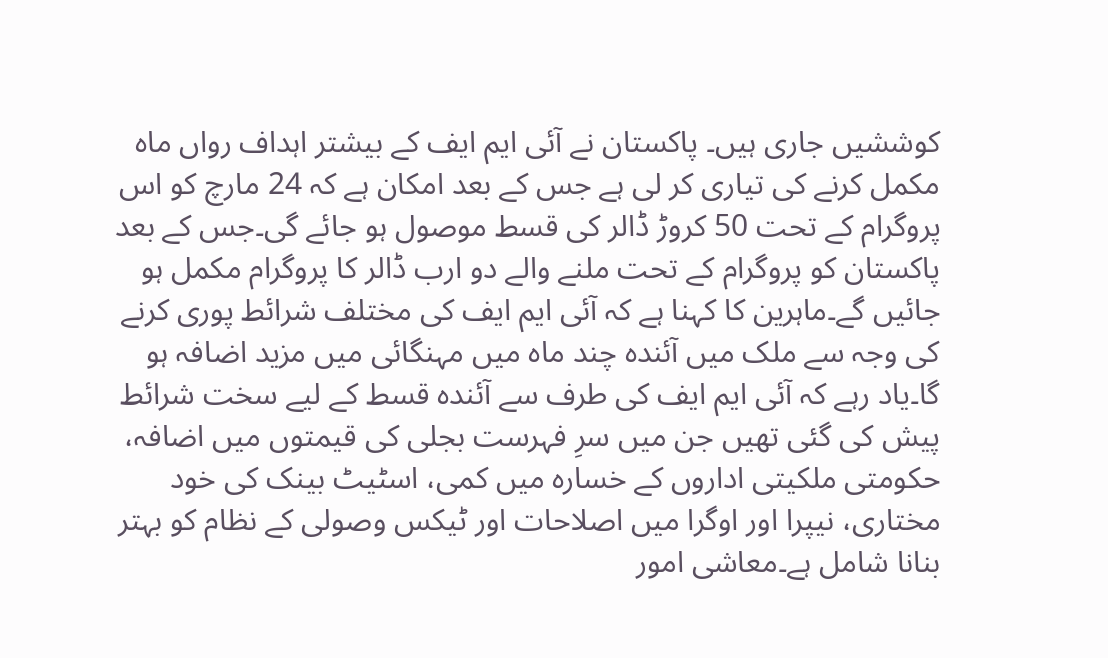کوششیں جاری ہیں۔ پاکستان نے آئی ایم ایف کے بیشتر اہداف رواں ماہ مکمل کرنے کی تیاری کر لی ہے جس کے بعد امکان ہے کہ 24 مارچ کو اس پروگرام کے تحت 50 کروڑ ڈالر کی قسط موصول ہو جائے گی۔جس کے بعد پاکستان کو پروگرام کے تحت ملنے والے دو ارب ڈالر کا پروگرام مکمل ہو جائیں گے۔ماہرین کا کہنا ہے کہ آئی ایم ایف کی مختلف شرائط پوری کرنے کی وجہ سے ملک میں آئندہ چند ماہ میں مہنگائی میں مزید اضافہ ہو گا۔یاد رہے کہ آئی ایم ایف کی طرف سے آئندہ قسط کے لیے سخت شرائط پیش کی گئی تھیں جن میں سرِ فہرست بجلی کی قیمتوں میں اضافہ، حکومتی ملکیتی اداروں کے خسارہ میں کمی، اسٹیٹ بینک کی خود مختاری، نیپرا اور اوگرا میں اصلاحات اور ٹیکس وصولی کے نظام کو بہتر بنانا شامل ہے۔معاشی امور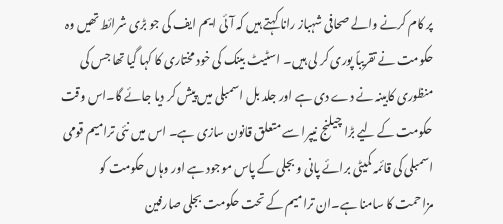پر کام کرنے والے صحافی شہباز رانا کہتے ہیں کہ آئی ایم ایف کی جو بڑی شرائط تھیں وہ حکومت نے تقریباً پوری کر لی ہیں۔ اسٹیٹ بینک کی خود مختاری کا کہا گیا تھا جس کی منظوری کابینہ نے دے دی ہے اور جلد بل اسمبلی میں پیش کر دیا جائے گا۔اس وقت حکومت کے لیے بڑا چیلنج نیپرا سے متعلق قانون سازی ہے۔ اس میں نئی ترامیم قومی اسمبلی کی قائمہ کمیٹی برائے پانی و بجلی کے پاس موجود ہے اور وہاں حکومت کو مزاحمت کا سامنا ہے۔ان ترامیم کے تحت حکومت بجلی صارفین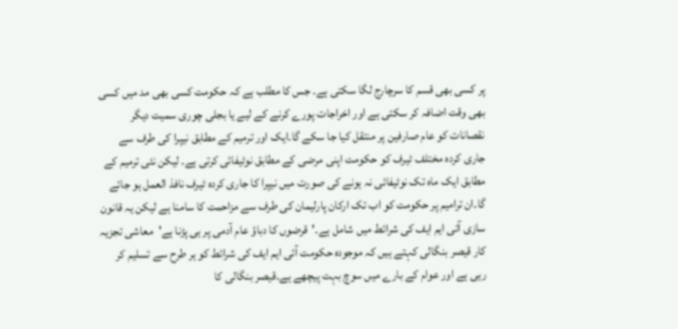پر کسی بھی قسم کا سرچارج لگا سکتی ہے۔ جس کا مطلب ہے کہ حکومت کسی بھی مد میں کسی بھی وقت اضافہ کر سکتی ہے اور اخراجات پورے کرنے کے لیے یا بجلی چوری سمیت دیگر نقصانات کو عام صارفین پر منتقل کیا جا سکے گا۔ایک اور ترمیم کے مطابق نیپرا کی طرف سے جاری کردہ مختلف ٹیرف کو حکومت اپنی مرضی کے مطابق نوٹیفائی کرتی ہے۔ لیکن نئی ترمیم کے مطابق ایک ماہ تک نوٹیفائی نہ ہونے کی صورت میں نیپرا کا جاری کردہ ٹیرف نافذ العمل ہو جائے گا۔ان ترامیم پر حکومت کو اب تک ارکان پارلیمان کی طرف سے مزاحمت کا سامنا ہے لیکن یہ قانون سازی آئی ایم ایف کی شرائط میں شامل ہے۔'قرضوں کا دباؤ عام آدمی پر ہی پڑنا ہے'معاشی تجزیہ کار قیصر بنگالی کہتے ہیں کہ موجودہ حکومت آئی ایم ایف کی شرائط کو ہر طرح سے تسلیم کر رہی ہے اور عوام کے بارے میں سوچ بہت پیچھے ہے۔قیصر بنگالی کا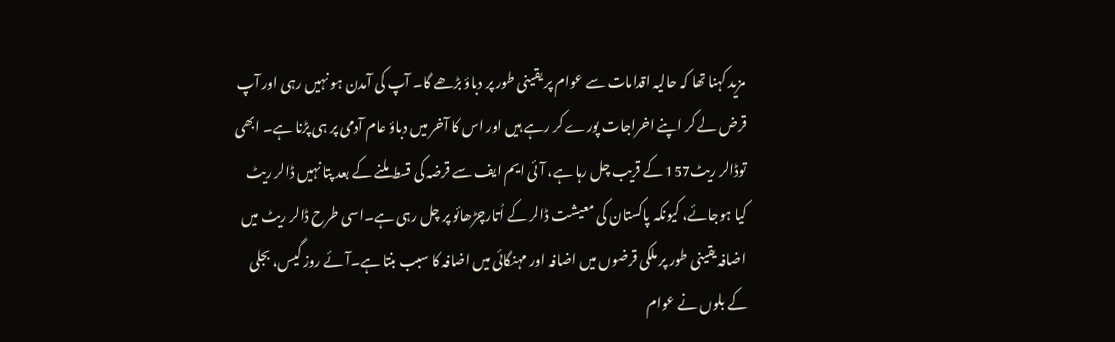مزید کہنا تھا کہ حالیہ اقدامات سے عوام پر یقینی طور پر دباؤ بڑھے گا۔ آپ کی آمدن ہو نہیں رہی اور آپ قرض لے کر اپنے اخراجات پورے کر رہے ہیں اور اس کا آخر میں دباؤ عام آدمی پر ہی پڑنا ہے۔ ابھی توڈالر ریٹ157 کے قریب چل رہا ہے، آئی ایم ایف سے قرضہ کی قسط ملنے کے بعد پتا نہیں ڈالر ریٹ کیا ہوجائے، کیونکہ پاکستان کی معیشت ڈالر کے اُتارچڑھائو پر چل رہی ہے۔اسی طرح ڈالر ریٹ میں اضافہ یقینی طور پر ملکی قرضوں میں اضافہ اور مہنگائی میں اضافہ کا سبب بنتا ہے۔آئے روز گیس، بجلی کے بلوں نے عوام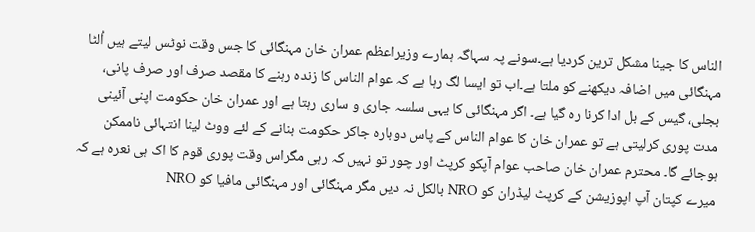الناس کا جینا مشکل ترین کردیا ہے۔سونے پہ سہاگہ ہمارے وزیراعظم عمران خان مہنگائی کا جس وقت نوٹس لیتے ہیں اُلٹا مہنگائی میں اضافہ دیکھنے کو ملتا ہے۔اب تو ایسا لگ رہا ہے کہ عوام الناس کا زندہ رہنے کا مقصد صرف اور صرف پانی، بجلی، گیس کے بل ادا کرنا رہ گیا ہے۔ اگر مہنگائی کا یہی سلسہ جاری و ساری رہتا ہے اور عمران خان حکومت اپنی آئینی مدت پوری کرلیتی ہے تو عمران خان کا عوام الناس کے پاس دوبارہ جاکر حکومت بنانے کے لئے ووٹ لینا انتہائی ناممکن ہوجائے گا۔ محترم عمران خان صاحب عوام آپکو کرپٹ اور چور تو نہیں کہ رہی مگراس وقت پوری قوم کا اک ہی نعرہ ہے کہ میرے کپتان آپ اپوزیشن کے کرپٹ لیڈران کو NRO بالکل نہ دیں مگر مہنگائی اور مہنگائی مافیا کو NRO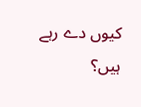کیوں دے رہے ہیں؟